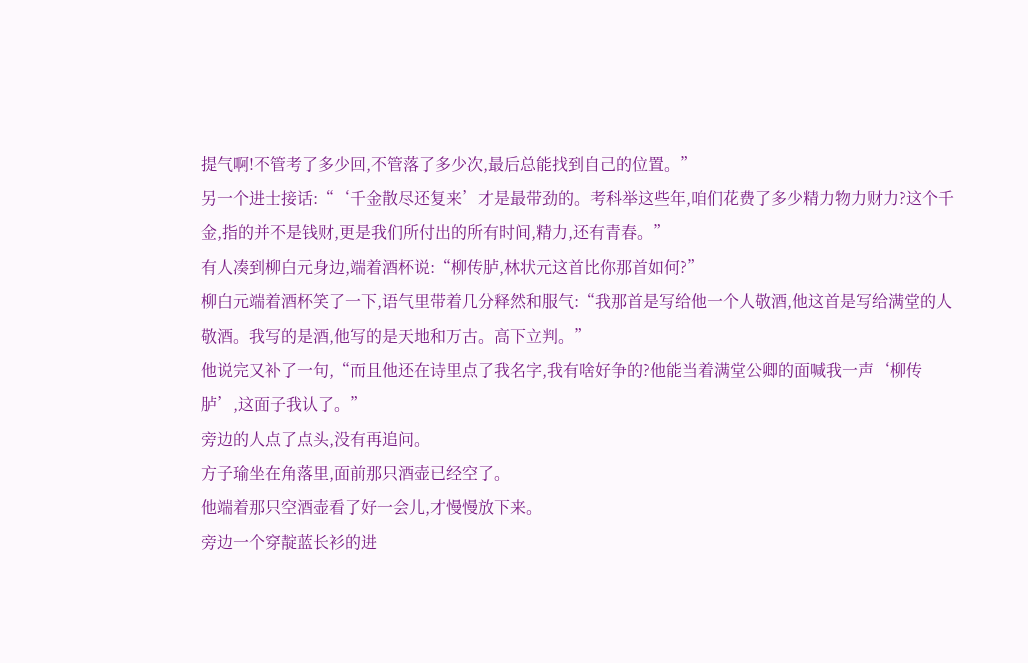提气啊!不管考了多少回,不管落了多少次,最后总能找到自己的位置。”
另一个进士接话:“‘千金散尽还复来’才是最带劲的。考科举这些年,咱们花费了多少精力物力财力?这个千金,指的并不是钱财,更是我们所付出的所有时间,精力,还有青春。”
有人凑到柳白元身边,端着酒杯说:“柳传胪,林状元这首比你那首如何?”
柳白元端着酒杯笑了一下,语气里带着几分释然和服气:“我那首是写给他一个人敬酒,他这首是写给满堂的人敬酒。我写的是酒,他写的是天地和万古。高下立判。”
他说完又补了一句,“而且他还在诗里点了我名字,我有啥好争的?他能当着满堂公卿的面喊我一声‘柳传胪’,这面子我认了。”
旁边的人点了点头,没有再追问。
方子瑜坐在角落里,面前那只酒壶已经空了。
他端着那只空酒壶看了好一会儿,才慢慢放下来。
旁边一个穿靛蓝长衫的进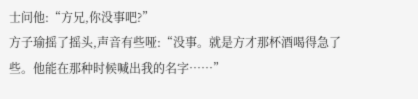士问他:“方兄,你没事吧?”
方子瑜摇了摇头,声音有些哑:“没事。就是方才那杯酒喝得急了些。他能在那种时候喊出我的名字……”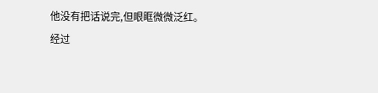他没有把话说完,但眼眶微微泛红。
经过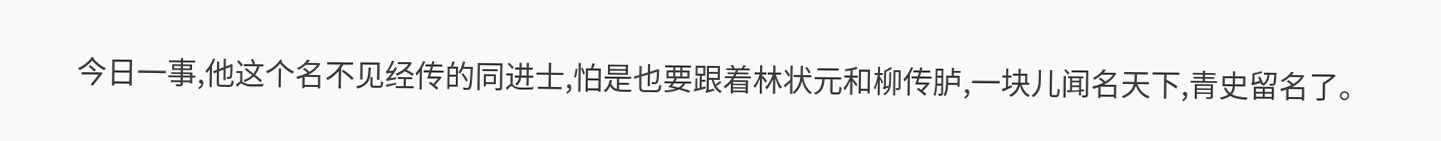今日一事,他这个名不见经传的同进士,怕是也要跟着林状元和柳传胪,一块儿闻名天下,青史留名了。